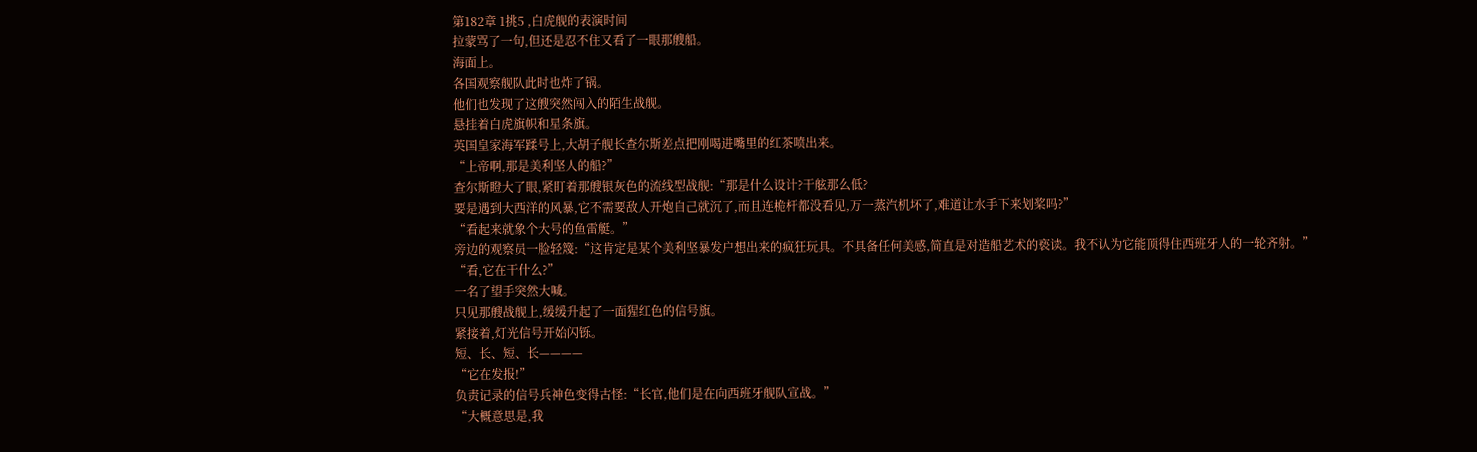第182章 1挑5 ,白虎舰的表演时间
拉蒙骂了一句,但还是忍不住又看了一眼那艘船。
海面上。
各国观察舰队此时也炸了锅。
他们也发现了这艘突然闯入的陌生战舰。
悬挂着白虎旗帜和星条旗。
英国皇家海军蹂号上,大胡子舰长查尔斯差点把刚喝进嘴里的红茶喷出来。
“上帝啊,那是美利坚人的船?”
查尔斯瞪大了眼,紧盯着那艘银灰色的流线型战舰:“那是什么设计?干舷那么低?
要是遇到大西洋的风暴,它不需要敌人开炮自己就沉了,而且连桅杆都没看见,万一蒸汽机坏了,难道让水手下来划桨吗?”
“看起来就象个大号的鱼雷艇。”
旁边的观察员一脸轻篾:“这肯定是某个美利坚暴发户想出来的疯狂玩具。不具备任何美感,简直是对造船艺术的亵读。我不认为它能顶得住西班牙人的一轮齐射。”
“看,它在干什么?”
一名了望手突然大喊。
只见那艘战舰上,缓缓升起了一面猩红色的信号旗。
紧接着,灯光信号开始闪铄。
短、长、短、长————
“它在发报!”
负责记录的信号兵神色变得古怪:“长官,他们是在向西班牙舰队宣战。”
“大概意思是,我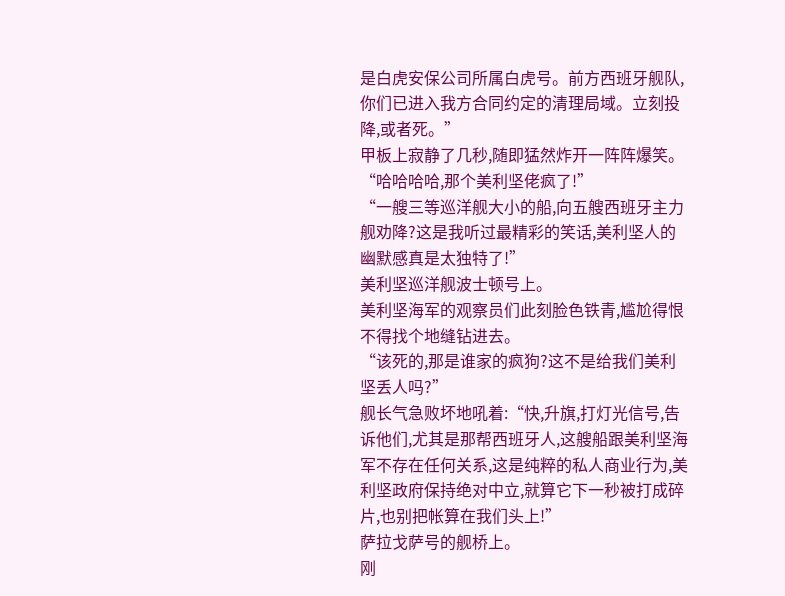是白虎安保公司所属白虎号。前方西班牙舰队,你们已进入我方合同约定的清理局域。立刻投降,或者死。”
甲板上寂静了几秒,随即猛然炸开一阵阵爆笑。
“哈哈哈哈,那个美利坚佬疯了!”
“一艘三等巡洋舰大小的船,向五艘西班牙主力舰劝降?这是我听过最精彩的笑话,美利坚人的幽默感真是太独特了!”
美利坚巡洋舰波士顿号上。
美利坚海军的观察员们此刻脸色铁青,尴尬得恨不得找个地缝钻进去。
“该死的,那是谁家的疯狗?这不是给我们美利坚丢人吗?”
舰长气急败坏地吼着:“快,升旗,打灯光信号,告诉他们,尤其是那帮西班牙人,这艘船跟美利坚海军不存在任何关系,这是纯粹的私人商业行为,美利坚政府保持绝对中立,就算它下一秒被打成碎片,也别把帐算在我们头上!”
萨拉戈萨号的舰桥上。
刚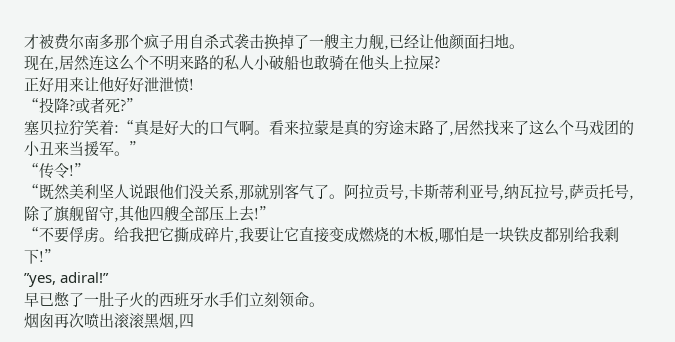才被费尔南多那个疯子用自杀式袭击换掉了一艘主力舰,已经让他颜面扫地。
现在,居然连这么个不明来路的私人小破船也敢骑在他头上拉屎?
正好用来让他好好泄泄愤!
“投降?或者死?”
塞贝拉狞笑着:“真是好大的口气啊。看来拉蒙是真的穷途末路了,居然找来了这么个马戏团的小丑来当援军。”
“传令!”
“既然美利坚人说跟他们没关系,那就别客气了。阿拉贡号,卡斯蒂利亚号,纳瓦拉号,萨贡托号,除了旗舰留守,其他四艘全部压上去!”
“不要俘虏。给我把它撕成碎片,我要让它直接变成燃烧的木板,哪怕是一块铁皮都别给我剩下!”
”yes, adiral!”
早已憋了一肚子火的西班牙水手们立刻领命。
烟囱再次喷出滚滚黑烟,四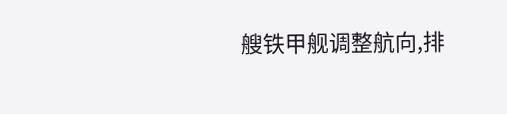艘铁甲舰调整航向,排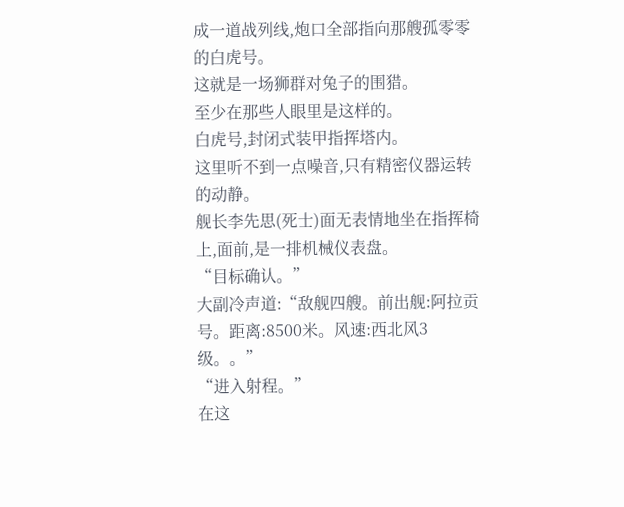成一道战列线,炮口全部指向那艘孤零零的白虎号。
这就是一场狮群对兔子的围猎。
至少在那些人眼里是这样的。
白虎号,封闭式装甲指挥塔内。
这里听不到一点噪音,只有精密仪器运转的动静。
舰长李先思(死士)面无表情地坐在指挥椅上,面前,是一排机械仪表盘。
“目标确认。”
大副冷声道:“敌舰四艘。前出舰:阿拉贡号。距离:8500米。风速:西北风3级。。”
“进入射程。”
在这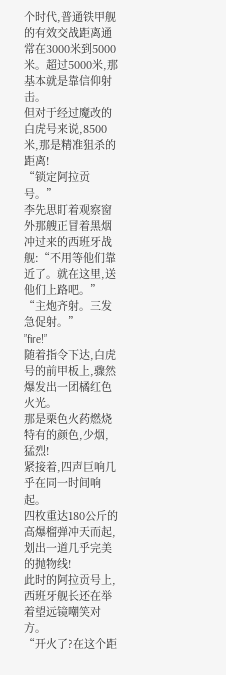个时代,普通铁甲舰的有效交战距离通常在3000米到5000米。超过5000米,那基本就是靠信仰射击。
但对于经过魔改的白虎号来说,8500米,那是精准狙杀的距离!
“锁定阿拉贡号。”
李先思盯着观察窗外那艘正冒着黑烟冲过来的西班牙战舰:“不用等他们靠近了。就在这里,送他们上路吧。”
“主炮齐射。三发急促射。”
”fire!”
随着指令下达,白虎号的前甲板上,骤然爆发出一团橘红色火光。
那是栗色火药燃烧特有的颜色,少烟,猛烈!
紧接着,四声巨响几乎在同一时间响起。
四枚重达180公斤的高爆榴弹冲天而起,划出一道几乎完美的抛物线!
此时的阿拉贡号上,西班牙舰长还在举着望远镜嘲笑对方。
“开火了?在这个距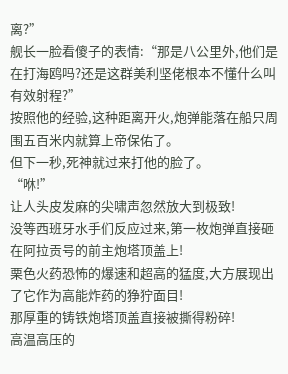离?”
舰长一脸看傻子的表情:“那是八公里外,他们是在打海鸥吗?还是这群美利坚佬根本不懂什么叫有效射程?”
按照他的经验,这种距离开火,炮弹能落在船只周围五百米内就算上帝保佑了。
但下一秒,死神就过来打他的脸了。
“咻!”
让人头皮发麻的尖啸声忽然放大到极致!
没等西班牙水手们反应过来,第一枚炮弹直接砸在阿拉贡号的前主炮塔顶盖上!
栗色火药恐怖的爆速和超高的猛度,大方展现出了它作为高能炸药的狰狞面目!
那厚重的铸铁炮塔顶盖直接被撕得粉碎!
高温高压的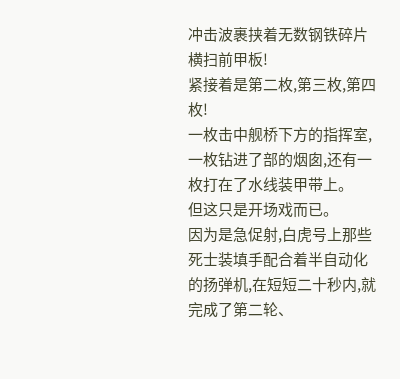冲击波裹挟着无数钢铁碎片横扫前甲板!
紧接着是第二枚,第三枚,第四枚!
一枚击中舰桥下方的指挥室,一枚钻进了部的烟囱,还有一枚打在了水线装甲带上。
但这只是开场戏而已。
因为是急促射,白虎号上那些死士装填手配合着半自动化的扬弹机,在短短二十秒内,就完成了第二轮、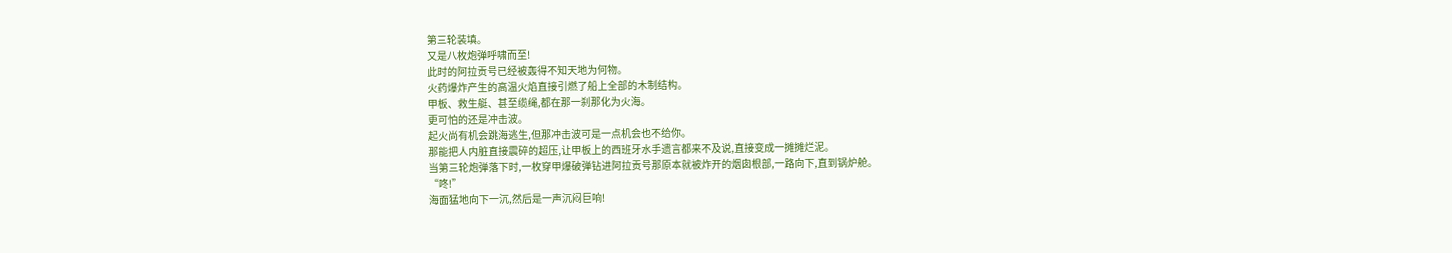第三轮装填。
又是八枚炮弹呼啸而至!
此时的阿拉贡号已经被轰得不知天地为何物。
火药爆炸产生的高温火焰直接引燃了船上全部的木制结构。
甲板、救生艇、甚至缆绳,都在那一刹那化为火海。
更可怕的还是冲击波。
起火尚有机会跳海逃生,但那冲击波可是一点机会也不给你。
那能把人内脏直接震碎的超压,让甲板上的西班牙水手遗言都来不及说,直接变成一摊摊烂泥。
当第三轮炮弹落下时,一枚穿甲爆破弹钻进阿拉贡号那原本就被炸开的烟囱根部,一路向下,直到锅炉舱。
“咚!”
海面猛地向下一沉,然后是一声沉闷巨响!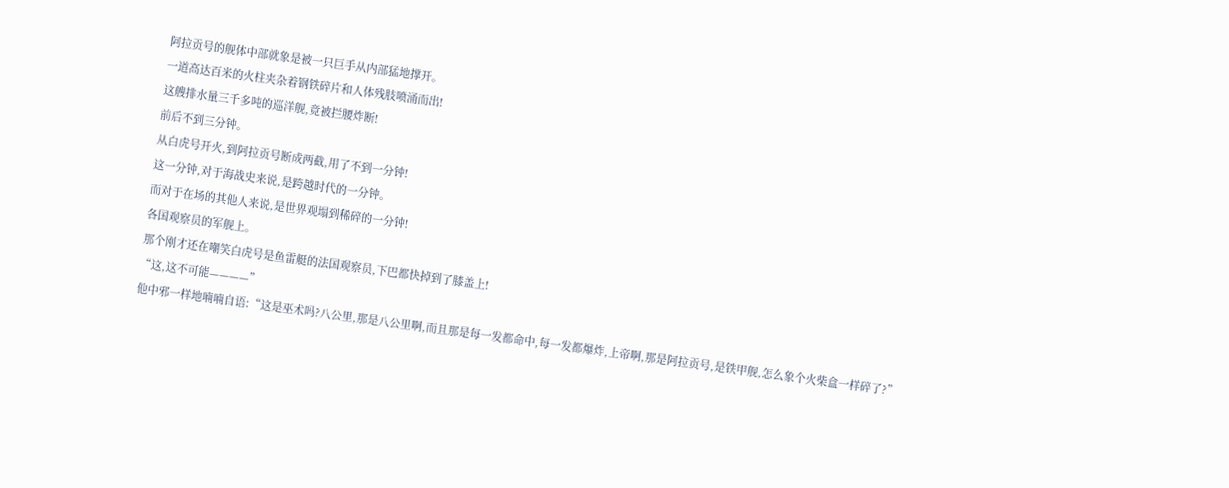阿拉贡号的舰体中部就象是被一只巨手从内部猛地撑开。
一道高达百米的火柱夹杂着钢铁碎片和人体残肢喷涌而出!
这艘排水量三千多吨的巡洋舰,竟被拦腰炸断!
前后不到三分钟。
从白虎号开火,到阿拉贡号断成两截,用了不到一分钟!
这一分钟,对于海战史来说,是跨越时代的一分钟。
而对于在场的其他人来说,是世界观塌到稀碎的一分钟!
各国观察员的军舰上。
那个刚才还在嘲笑白虎号是鱼雷艇的法国观察员,下巴都快掉到了膝盖上!
“这,这不可能————”
他中邪一样地喃喃自语:“这是巫术吗?八公里,那是八公里啊,而且那是每一发都命中,每一发都爆炸,上帝啊,那是阿拉贡号,是铁甲舰,怎么象个火柴盒一样碎了?”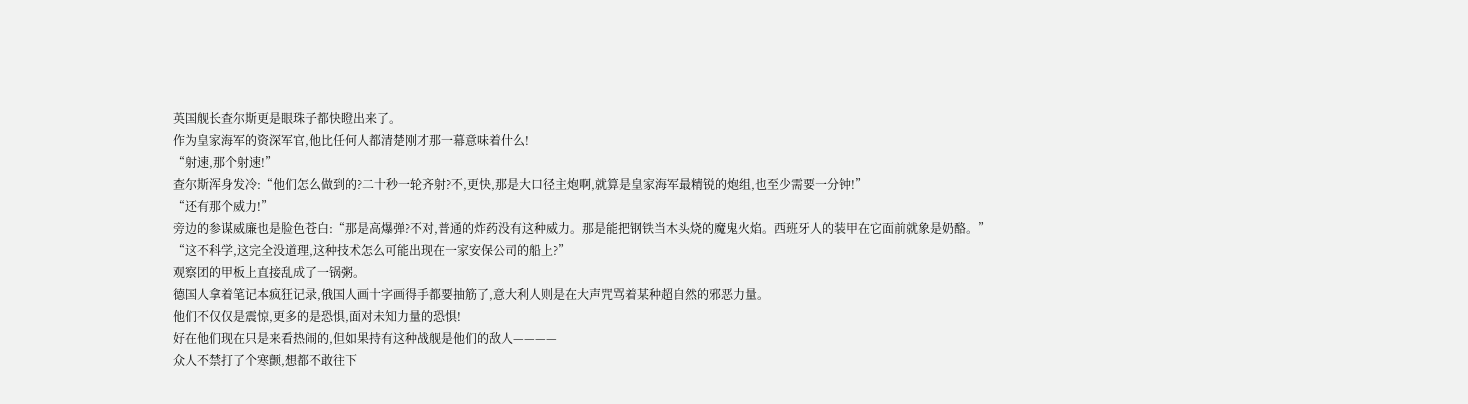英国舰长查尔斯更是眼珠子都快瞪出来了。
作为皇家海军的资深军官,他比任何人都清楚刚才那一幕意味着什么!
“射速,那个射速!”
查尔斯浑身发冷:“他们怎么做到的?二十秒一轮齐射?不,更快,那是大口径主炮啊,就算是皇家海军最精锐的炮组,也至少需要一分钟!”
“还有那个威力!”
旁边的参谋威廉也是脸色苍白:“那是高爆弹?不对,普通的炸药没有这种威力。那是能把钢铁当木头烧的魔鬼火焰。西班牙人的装甲在它面前就象是奶酪。”
“这不科学,这完全没道理,这种技术怎么可能出现在一家安保公司的船上?”
观察团的甲板上直接乱成了一锅粥。
德国人拿着笔记本疯狂记录,俄国人画十字画得手都要抽筋了,意大利人则是在大声咒骂着某种超自然的邪恶力量。
他们不仅仅是震惊,更多的是恐惧,面对未知力量的恐惧!
好在他们现在只是来看热闹的,但如果持有这种战舰是他们的敌人————
众人不禁打了个寒颤,想都不敢往下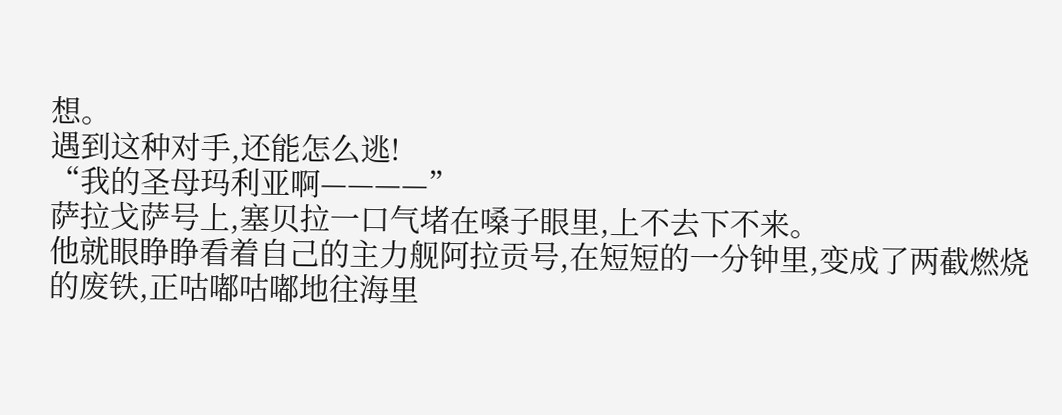想。
遇到这种对手,还能怎么逃!
“我的圣母玛利亚啊————”
萨拉戈萨号上,塞贝拉一口气堵在嗓子眼里,上不去下不来。
他就眼睁睁看着自己的主力舰阿拉贡号,在短短的一分钟里,变成了两截燃烧的废铁,正咕嘟咕嘟地往海里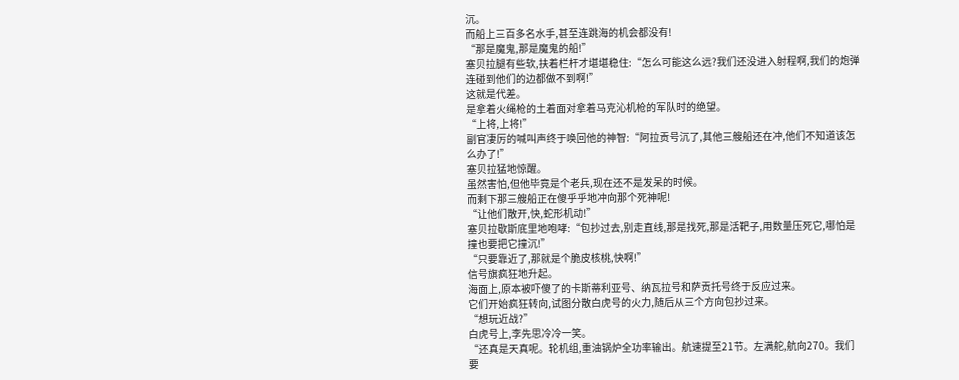沉。
而船上三百多名水手,甚至连跳海的机会都没有!
“那是魔鬼,那是魔鬼的船!”
塞贝拉腿有些软,扶着栏杆才堪堪稳住:“怎么可能这么远?我们还没进入射程啊,我们的炮弹连碰到他们的边都做不到啊!”
这就是代差。
是拿着火绳枪的土着面对拿着马克沁机枪的军队时的绝望。
“上将,上将!”
副官凄厉的喊叫声终于唤回他的神智:“阿拉贡号沉了,其他三艘船还在冲,他们不知道该怎么办了!”
塞贝拉猛地惊醒。
虽然害怕,但他毕竟是个老兵,现在还不是发呆的时候。
而剩下那三艘船正在傻乎乎地冲向那个死神呢!
“让他们散开,快,蛇形机动!”
塞贝拉歇斯底里地咆哮:“包抄过去,别走直线,那是找死,那是活靶子,用数量压死它,哪怕是撞也要把它撞沉!”
“只要靠近了,那就是个脆皮核桃,快啊!”
信号旗疯狂地升起。
海面上,原本被吓傻了的卡斯蒂利亚号、纳瓦拉号和萨贡托号终于反应过来。
它们开始疯狂转向,试图分散白虎号的火力,随后从三个方向包抄过来。
“想玩近战?”
白虎号上,李先思冷冷一笑。
“还真是天真呢。轮机组,重油锅炉全功率输出。航速提至21节。左满舵,航向270。我们要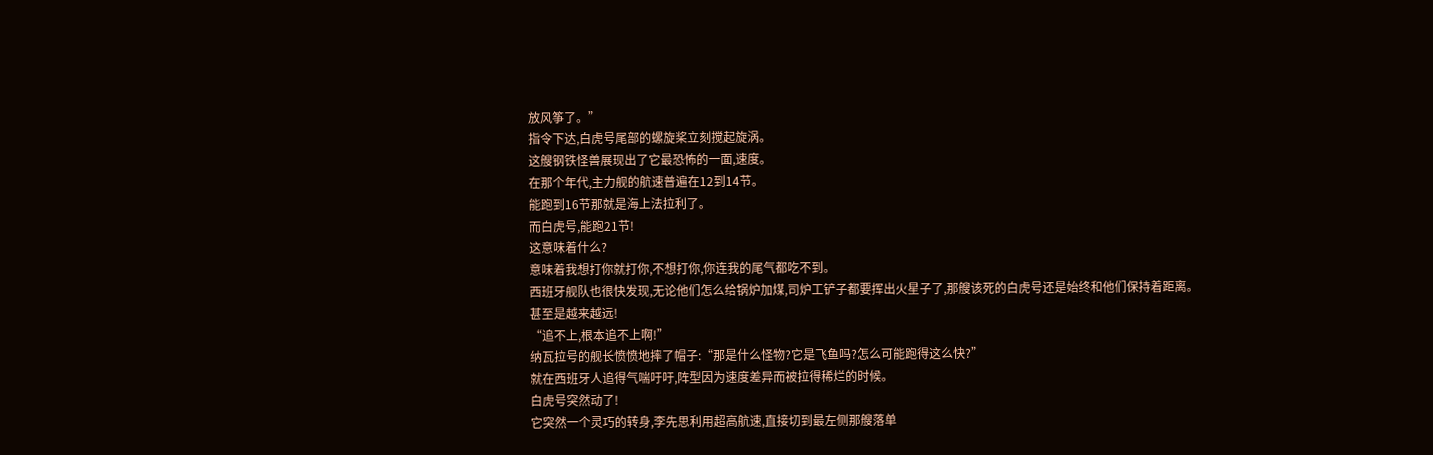放风筝了。”
指令下达,白虎号尾部的螺旋桨立刻搅起旋涡。
这艘钢铁怪兽展现出了它最恐怖的一面,速度。
在那个年代,主力舰的航速普遍在12到14节。
能跑到16节那就是海上法拉利了。
而白虎号,能跑21节!
这意味着什么?
意味着我想打你就打你,不想打你,你连我的尾气都吃不到。
西班牙舰队也很快发现,无论他们怎么给锅炉加煤,司炉工铲子都要挥出火星子了,那艘该死的白虎号还是始终和他们保持着距离。
甚至是越来越远!
“追不上,根本追不上啊!”
纳瓦拉号的舰长愤愤地摔了帽子:“那是什么怪物?它是飞鱼吗?怎么可能跑得这么快?”
就在西班牙人追得气喘吁吁,阵型因为速度差异而被拉得稀烂的时候。
白虎号突然动了!
它突然一个灵巧的转身,李先思利用超高航速,直接切到最左侧那艘落单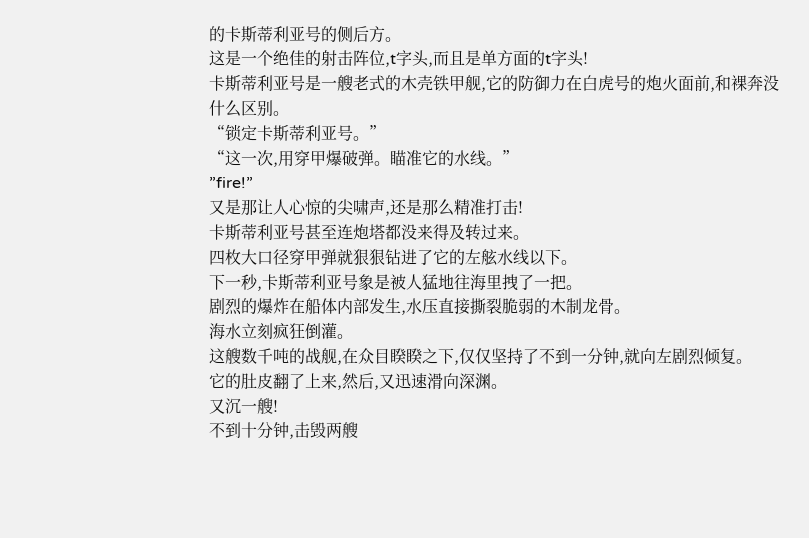的卡斯蒂利亚号的侧后方。
这是一个绝佳的射击阵位,t字头,而且是单方面的t字头!
卡斯蒂利亚号是一艘老式的木壳铁甲舰,它的防御力在白虎号的炮火面前,和裸奔没什么区别。
“锁定卡斯蒂利亚号。”
“这一次,用穿甲爆破弹。瞄准它的水线。”
”fire!”
又是那让人心惊的尖啸声,还是那么精准打击!
卡斯蒂利亚号甚至连炮塔都没来得及转过来。
四枚大口径穿甲弹就狠狠钻进了它的左舷水线以下。
下一秒,卡斯蒂利亚号象是被人猛地往海里拽了一把。
剧烈的爆炸在船体内部发生,水压直接撕裂脆弱的木制龙骨。
海水立刻疯狂倒灌。
这艘数千吨的战舰,在众目睽睽之下,仅仅坚持了不到一分钟,就向左剧烈倾复。
它的肚皮翻了上来,然后,又迅速滑向深渊。
又沉一艘!
不到十分钟,击毁两艘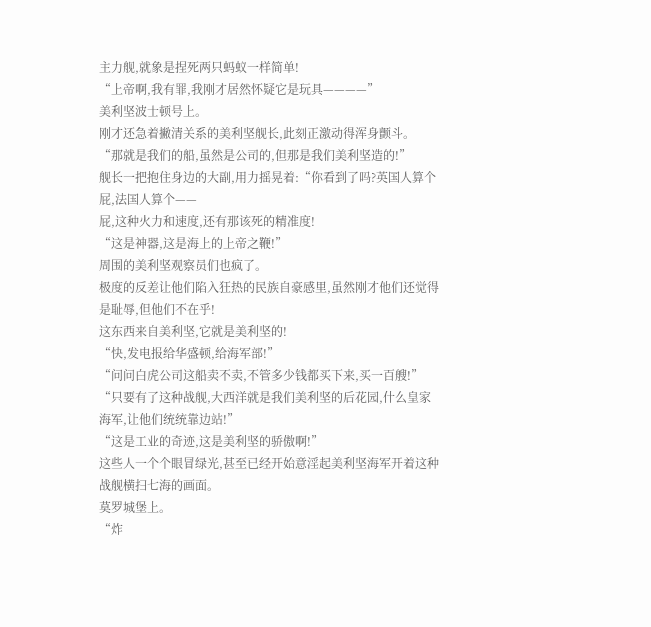主力舰,就象是捏死两只蚂蚁一样简单!
“上帝啊,我有罪,我刚才居然怀疑它是玩具————”
美利坚波士顿号上。
刚才还急着撇清关系的美利坚舰长,此刻正激动得浑身颤斗。
“那就是我们的船,虽然是公司的,但那是我们美利坚造的!”
舰长一把抱住身边的大副,用力摇晃着:“你看到了吗?英国人算个屁,法国人算个——
屁,这种火力和速度,还有那该死的精准度!
“这是神器,这是海上的上帝之鞭!”
周围的美利坚观察员们也疯了。
极度的反差让他们陷入狂热的民族自豪感里,虽然刚才他们还觉得是耻辱,但他们不在乎!
这东西来自美利坚,它就是美利坚的!
“快,发电报给华盛顿,给海军部!”
“问问白虎公司这船卖不卖,不管多少钱都买下来,买一百艘!”
“只要有了这种战舰,大西洋就是我们美利坚的后花园,什么皇家海军,让他们统统靠边站!”
“这是工业的奇迹,这是美利坚的骄傲啊!”
这些人一个个眼冒绿光,甚至已经开始意淫起美利坚海军开着这种战舰横扫七海的画面。
莫罗城堡上。
“炸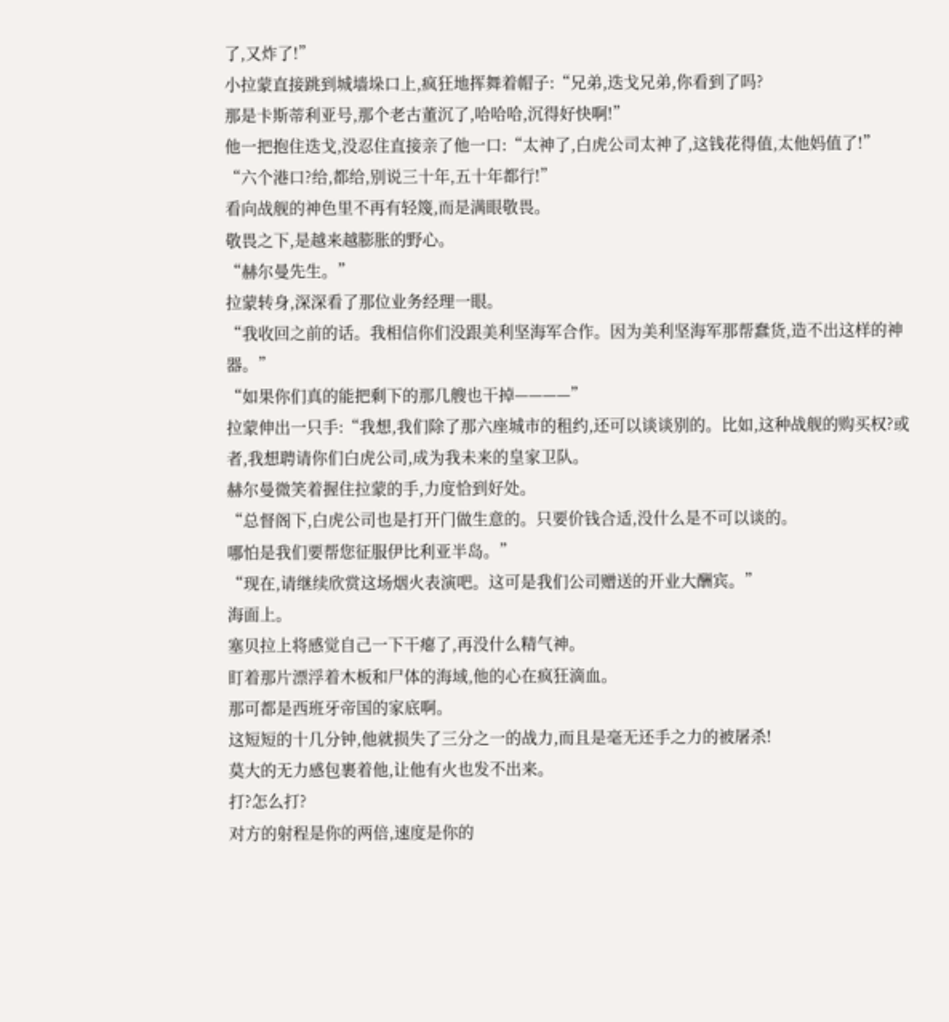了,又炸了!”
小拉蒙直接跳到城墙垛口上,疯狂地挥舞着帽子:“兄弟,迭戈兄弟,你看到了吗?
那是卡斯蒂利亚号,那个老古董沉了,哈哈哈,沉得好快啊!”
他一把抱住迭戈,没忍住直接亲了他一口:“太神了,白虎公司太神了,这钱花得值,太他妈值了!”
“六个港口?给,都给,别说三十年,五十年都行!”
看向战舰的神色里不再有轻篾,而是满眼敬畏。
敬畏之下,是越来越膨胀的野心。
“赫尔曼先生。”
拉蒙转身,深深看了那位业务经理一眼。
“我收回之前的话。我相信你们没跟美利坚海军合作。因为美利坚海军那帮蠢货,造不出这样的神器。”
“如果你们真的能把剩下的那几艘也干掉————”
拉蒙伸出一只手:“我想,我们除了那六座城市的租约,还可以谈谈别的。比如,这种战舰的购买权?或者,我想聘请你们白虎公司,成为我未来的皇家卫队。
赫尔曼微笑着握住拉蒙的手,力度恰到好处。
“总督阁下,白虎公司也是打开门做生意的。只要价钱合适,没什么是不可以谈的。
哪怕是我们要帮您征服伊比利亚半岛。”
“现在,请继续欣赏这场烟火表演吧。这可是我们公司赠送的开业大酬宾。”
海面上。
塞贝拉上将感觉自己一下干瘪了,再没什么精气神。
盯着那片漂浮着木板和尸体的海域,他的心在疯狂滴血。
那可都是西班牙帝国的家底啊。
这短短的十几分钟,他就损失了三分之一的战力,而且是毫无还手之力的被屠杀!
莫大的无力感包裹着他,让他有火也发不出来。
打?怎么打?
对方的射程是你的两倍,速度是你的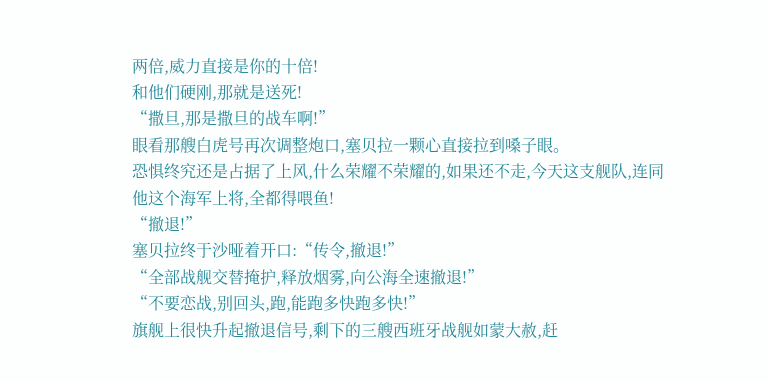两倍,威力直接是你的十倍!
和他们硬刚,那就是送死!
“撒旦,那是撒旦的战车啊!”
眼看那艘白虎号再次调整炮口,塞贝拉一颗心直接拉到嗓子眼。
恐惧终究还是占据了上风,什么荣耀不荣耀的,如果还不走,今天这支舰队,连同他这个海军上将,全都得喂鱼!
“撤退!”
塞贝拉终于沙哑着开口:“传令,撤退!”
“全部战舰交替掩护,释放烟雾,向公海全速撤退!”
“不要恋战,别回头,跑,能跑多快跑多快!”
旗舰上很快升起撤退信号,剩下的三艘西班牙战舰如蒙大赦,赶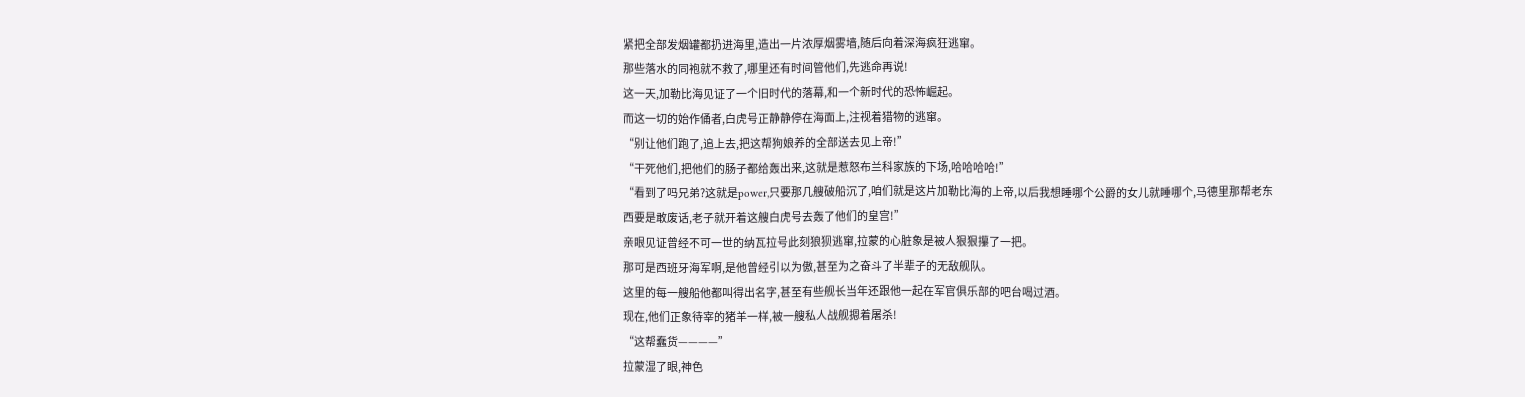紧把全部发烟罐都扔进海里,造出一片浓厚烟雾墙,随后向着深海疯狂逃窜。
那些落水的同袍就不救了,哪里还有时间管他们,先逃命再说!
这一天,加勒比海见证了一个旧时代的落幕,和一个新时代的恐怖崛起。
而这一切的始作俑者,白虎号正静静停在海面上,注视着猎物的逃窜。
“别让他们跑了,追上去,把这帮狗娘养的全部送去见上帝!”
“干死他们,把他们的肠子都给轰出来,这就是惹怒布兰科家族的下场,哈哈哈哈!”
“看到了吗兄弟?这就是power,只要那几艘破船沉了,咱们就是这片加勒比海的上帝,以后我想睡哪个公爵的女儿就睡哪个,马德里那帮老东西要是敢废话,老子就开着这艘白虎号去轰了他们的皇宫!”
亲眼见证曾经不可一世的纳瓦拉号此刻狼狈逃窜,拉蒙的心脏象是被人狠狠攥了一把。
那可是西班牙海军啊,是他曾经引以为傲,甚至为之奋斗了半辈子的无敌舰队。
这里的每一艘船他都叫得出名字,甚至有些舰长当年还跟他一起在军官俱乐部的吧台喝过酒。
现在,他们正象待宰的猪羊一样,被一艘私人战舰摁着屠杀!
“这帮蠢货————”
拉蒙湿了眼,神色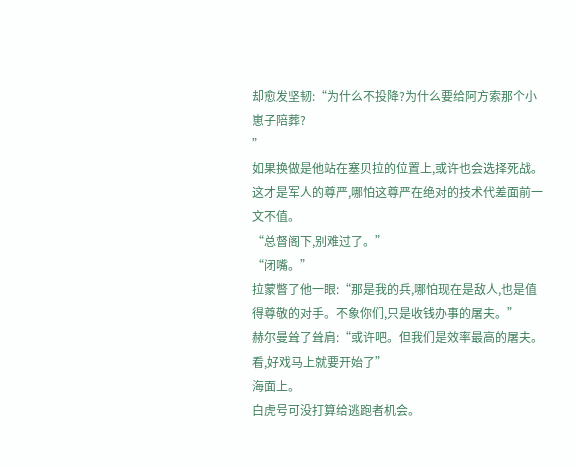却愈发坚韧:“为什么不投降?为什么要给阿方索那个小崽子陪葬?
”
如果换做是他站在塞贝拉的位置上,或许也会选择死战。
这才是军人的尊严,哪怕这尊严在绝对的技术代差面前一文不值。
“总督阁下,别难过了。”
“闭嘴。”
拉蒙瞥了他一眼:“那是我的兵,哪怕现在是敌人,也是值得尊敬的对手。不象你们,只是收钱办事的屠夫。”
赫尔曼耸了耸肩:“或许吧。但我们是效率最高的屠夫。看,好戏马上就要开始了”
海面上。
白虎号可没打算给逃跑者机会。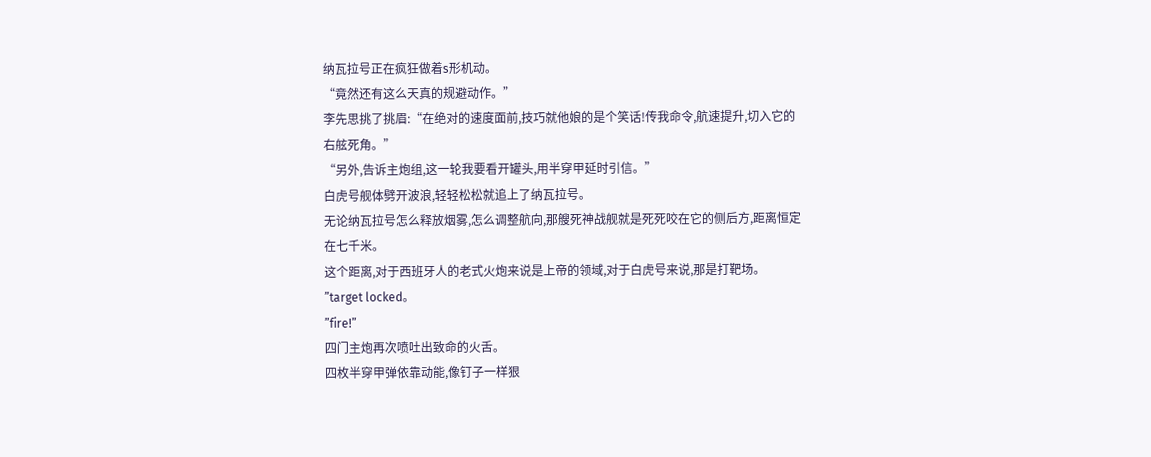纳瓦拉号正在疯狂做着s形机动。
“竟然还有这么天真的规避动作。”
李先思挑了挑眉:“在绝对的速度面前,技巧就他娘的是个笑话!传我命令,航速提升,切入它的右舷死角。”
“另外,告诉主炮组,这一轮我要看开罐头,用半穿甲延时引信。”
白虎号舰体劈开波浪,轻轻松松就追上了纳瓦拉号。
无论纳瓦拉号怎么释放烟雾,怎么调整航向,那艘死神战舰就是死死咬在它的侧后方,距离恒定在七千米。
这个距离,对于西班牙人的老式火炮来说是上帝的领域,对于白虎号来说,那是打靶场。
”target locked。
”fire!”
四门主炮再次喷吐出致命的火舌。
四枚半穿甲弹依靠动能,像钉子一样狠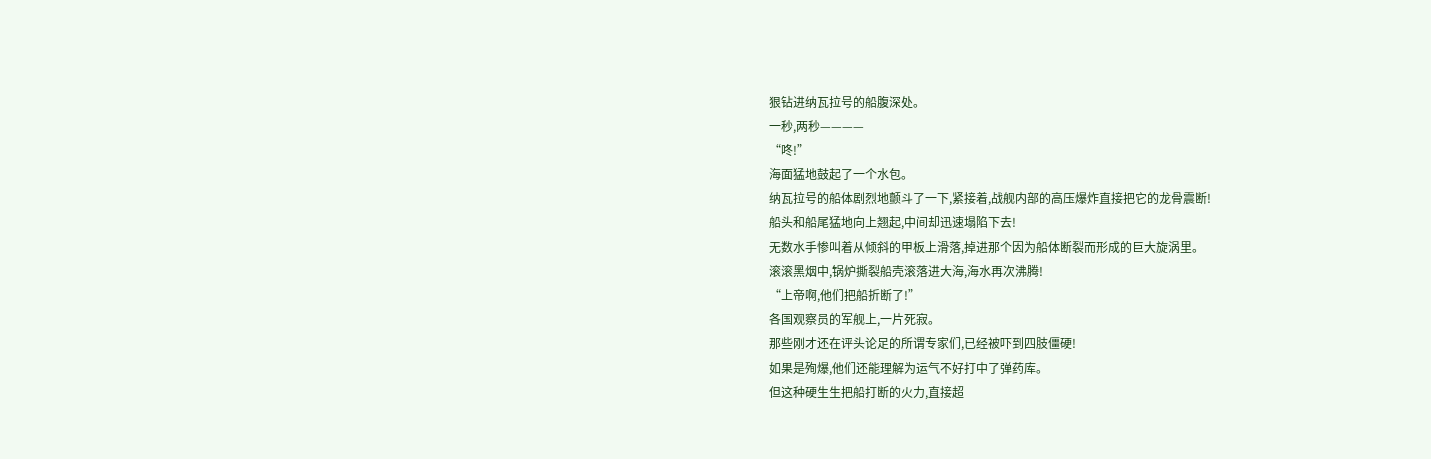狠钻进纳瓦拉号的船腹深处。
一秒,两秒————
“咚!”
海面猛地鼓起了一个水包。
纳瓦拉号的船体剧烈地颤斗了一下,紧接着,战舰内部的高压爆炸直接把它的龙骨震断!
船头和船尾猛地向上翘起,中间却迅速塌陷下去!
无数水手惨叫着从倾斜的甲板上滑落,掉进那个因为船体断裂而形成的巨大旋涡里。
滚滚黑烟中,锅炉撕裂船壳滚落进大海,海水再次沸腾!
“上帝啊,他们把船折断了!”
各国观察员的军舰上,一片死寂。
那些刚才还在评头论足的所谓专家们,已经被吓到四肢僵硬!
如果是殉爆,他们还能理解为运气不好打中了弹药库。
但这种硬生生把船打断的火力,直接超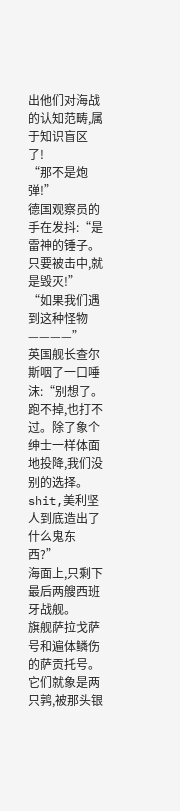出他们对海战的认知范畴,属于知识盲区了!
“那不是炮弹!”
德国观察员的手在发抖:“是雷神的锤子。只要被击中,就是毁灭!”
“如果我们遇到这种怪物————”
英国舰长查尔斯咽了一口唾沫:“别想了。跑不掉,也打不过。除了象个绅士一样体面地投降,我们没别的选择。shit,美利坚人到底造出了什么鬼东西?”
海面上,只剩下最后两艘西班牙战舰。
旗舰萨拉戈萨号和遍体鳞伤的萨贡托号。
它们就象是两只鹑,被那头银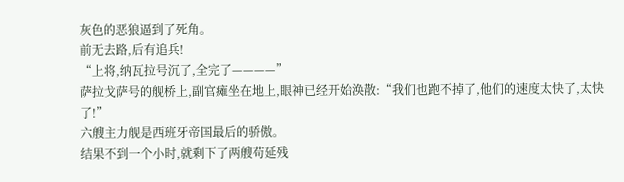灰色的恶狼逼到了死角。
前无去路,后有追兵!
“上将,纳瓦拉号沉了,全完了————”
萨拉戈萨号的舰桥上,副官瘫坐在地上,眼神已经开始涣散:“我们也跑不掉了,他们的速度太快了,太快了!”
六艘主力舰是西班牙帝国最后的骄傲。
结果不到一个小时,就剩下了两艘苟延残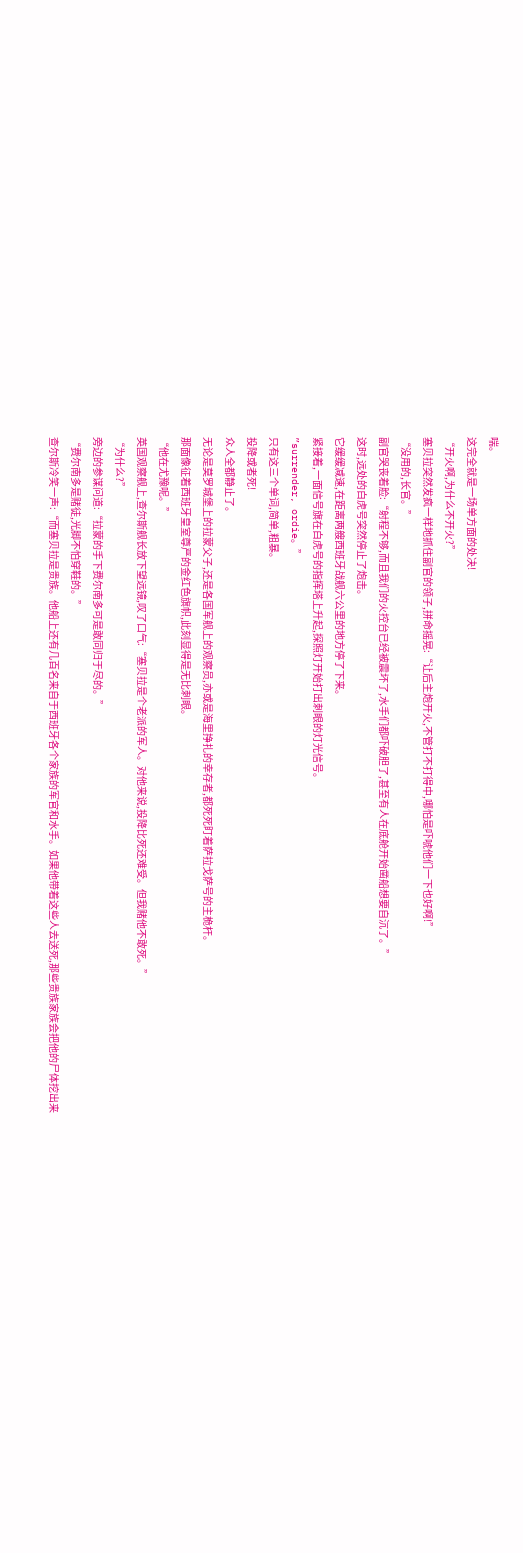喘。
这完全就是一场单方面的处决!
“开火啊,为什么不开火?”
塞贝拉突然发疯一样地抓住副官的领子,拼命摇晃:“让后主炮开火,不管打不打得中,哪怕是吓唬他们一下也好啊!”
“没用的,长官。”
副官哭丧着脸:“射程不够,而且我们的火控台已经被震坏了,水手们都吓破胆了,甚至有人在底舱开始凿船想要自沉了。”
这时,远处的白虎号突然停止了炮击。
它缓缓减速,在距离两艘西班牙战舰六公里的地方停了下来。
紧接着,一面信号旗在白虎号的指挥塔上升起,探照灯开始打出刺眼的灯光信号。
”surrender, ordie。”
只有这三个单词,简单,粗暴。
投降或者死!
众人全都静止了。
无论是莫罗城堡上的拉蒙父子,还是各国军舰上的观察员,亦或是海里挣扎的幸存者,都死死盯着萨拉戈萨号的主桅杆。
那面像征着西班牙皇室尊严的金红色旗帜,此刻显得是无比刺眼。
“他在尤豫呢。”
英国观察舰上,查尔斯舰长放下望远镜,叹了口气:“塞贝拉是个老派的军人。对他来说,投降比死还难受。但我赌他不敢死。”
“为什么?”
旁边的参谋问道:“拉蒙的手下费尔南多可是敢同归于尽的。”
“费尔南多是赌徒,光脚不怕穿鞋的。”
查尔斯冷笑一声:“而塞贝拉是贵族。他船上还有几百名来自于西班牙各个家族的军官和水手。如果他带着这些人去送死,那些贵族家族会把他的尸体挖出来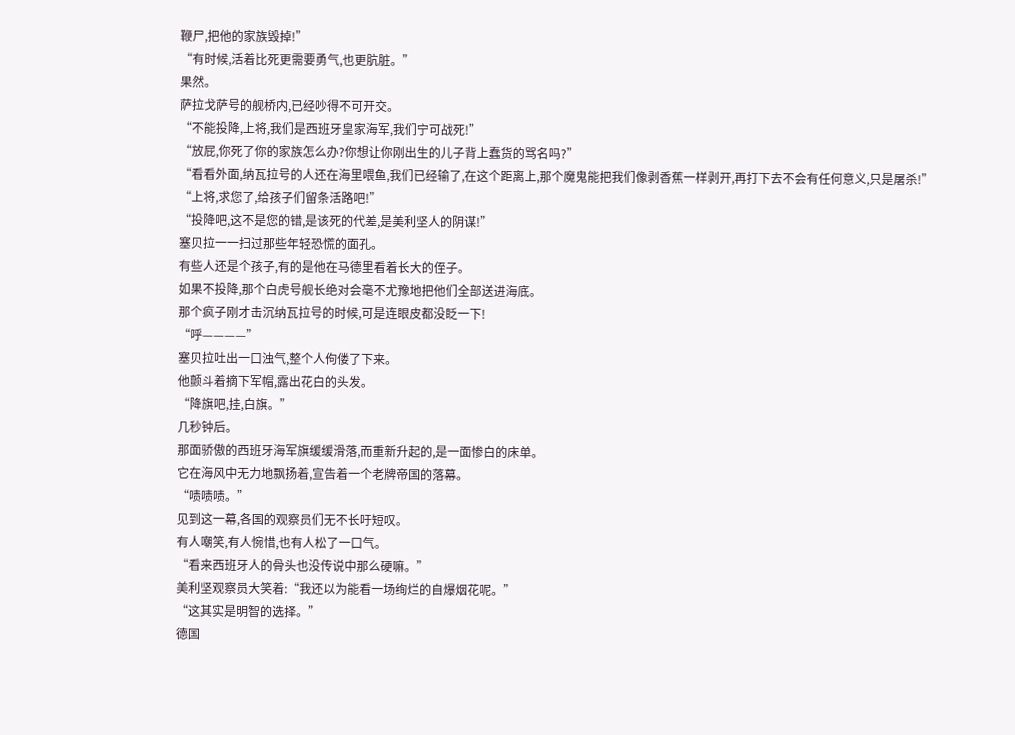鞭尸,把他的家族毁掉!”
“有时候,活着比死更需要勇气,也更肮脏。”
果然。
萨拉戈萨号的舰桥内,已经吵得不可开交。
“不能投降,上将,我们是西班牙皇家海军,我们宁可战死!”
“放屁,你死了你的家族怎么办?你想让你刚出生的儿子背上蠢货的骂名吗?”
“看看外面,纳瓦拉号的人还在海里喂鱼,我们已经输了,在这个距离上,那个魔鬼能把我们像剥香蕉一样剥开,再打下去不会有任何意义,只是屠杀!”
“上将,求您了,给孩子们留条活路吧!”
“投降吧,这不是您的错,是该死的代差,是美利坚人的阴谋!”
塞贝拉一一扫过那些年轻恐慌的面孔。
有些人还是个孩子,有的是他在马德里看着长大的侄子。
如果不投降,那个白虎号舰长绝对会毫不尤豫地把他们全部送进海底。
那个疯子刚才击沉纳瓦拉号的时候,可是连眼皮都没眨一下!
“呼————”
塞贝拉吐出一口浊气,整个人佝偻了下来。
他颤斗着摘下军帽,露出花白的头发。
“降旗吧,挂,白旗。”
几秒钟后。
那面骄傲的西班牙海军旗缓缓滑落,而重新升起的,是一面惨白的床单。
它在海风中无力地飘扬着,宣告着一个老牌帝国的落幕。
“啧啧啧。”
见到这一幕,各国的观察员们无不长吁短叹。
有人嘲笑,有人惋惜,也有人松了一口气。
“看来西班牙人的骨头也没传说中那么硬嘛。”
美利坚观察员大笑着:“我还以为能看一场绚烂的自爆烟花呢。”
“这其实是明智的选择。”
德国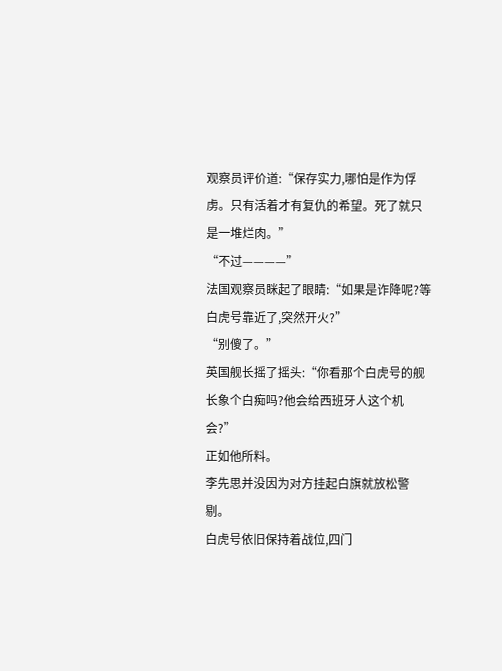观察员评价道:“保存实力,哪怕是作为俘虏。只有活着才有复仇的希望。死了就只是一堆烂肉。”
“不过————”
法国观察员眯起了眼睛:“如果是诈降呢?等白虎号靠近了,突然开火?”
“别傻了。”
英国舰长摇了摇头:“你看那个白虎号的舰长象个白痴吗?他会给西班牙人这个机会?”
正如他所料。
李先思并没因为对方挂起白旗就放松警剔。
白虎号依旧保持着战位,四门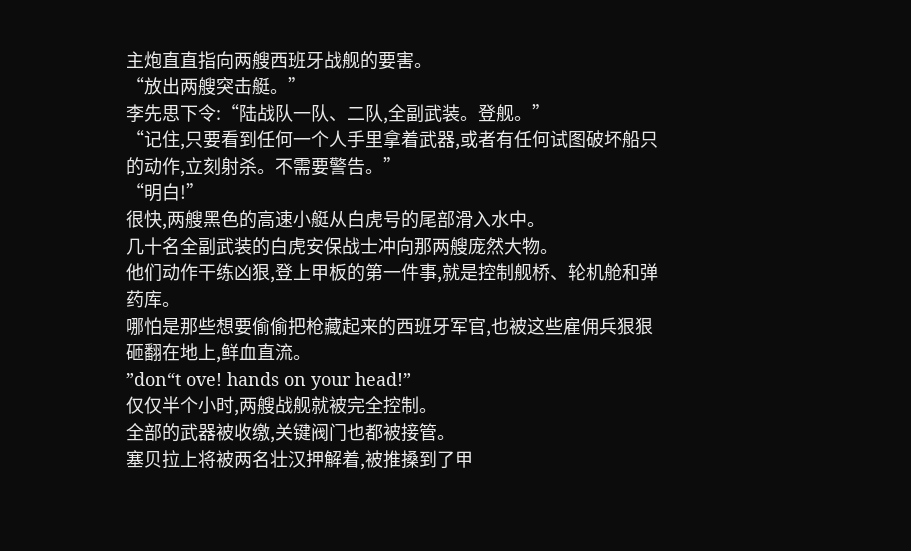主炮直直指向两艘西班牙战舰的要害。
“放出两艘突击艇。”
李先思下令:“陆战队一队、二队,全副武装。登舰。”
“记住,只要看到任何一个人手里拿着武器,或者有任何试图破坏船只的动作,立刻射杀。不需要警告。”
“明白!”
很快,两艘黑色的高速小艇从白虎号的尾部滑入水中。
几十名全副武装的白虎安保战士冲向那两艘庞然大物。
他们动作干练凶狠,登上甲板的第一件事,就是控制舰桥、轮机舱和弹药库。
哪怕是那些想要偷偷把枪藏起来的西班牙军官,也被这些雇佣兵狠狠砸翻在地上,鲜血直流。
”don“t ove! hands on your head!”
仅仅半个小时,两艘战舰就被完全控制。
全部的武器被收缴,关键阀门也都被接管。
塞贝拉上将被两名壮汉押解着,被推搡到了甲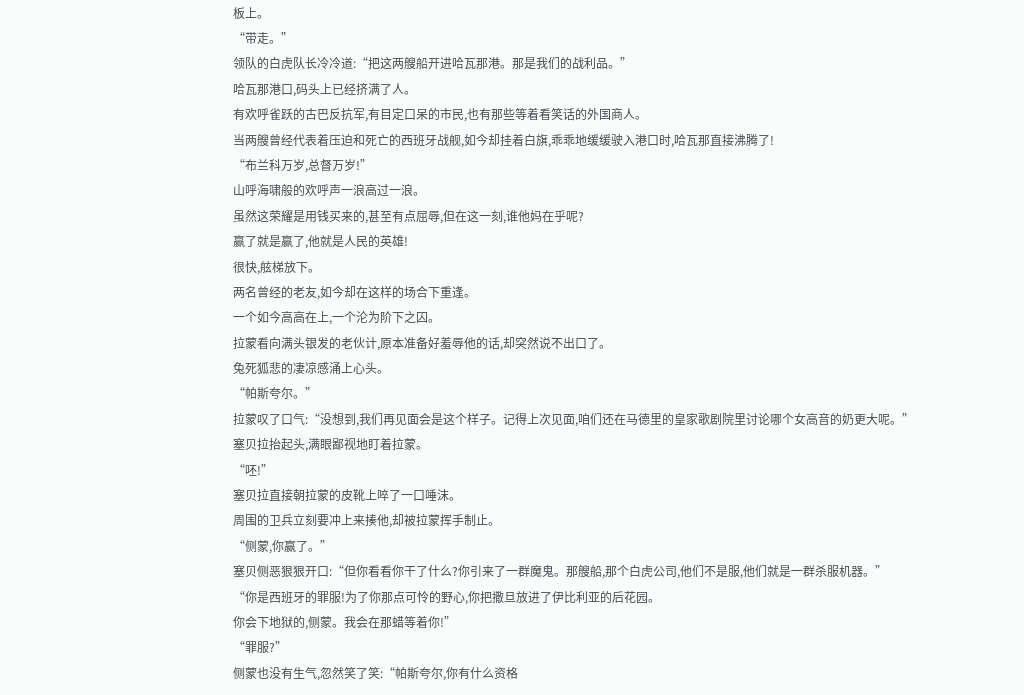板上。
“带走。”
领队的白虎队长冷冷道:“把这两艘船开进哈瓦那港。那是我们的战利品。”
哈瓦那港口,码头上已经挤满了人。
有欢呼雀跃的古巴反抗军,有目定口呆的市民,也有那些等着看笑话的外国商人。
当两艘曾经代表着压迫和死亡的西班牙战舰,如今却挂着白旗,乖乖地缓缓驶入港口时,哈瓦那直接沸腾了!
“布兰科万岁,总督万岁!”
山呼海啸般的欢呼声一浪高过一浪。
虽然这荣耀是用钱买来的,甚至有点屈辱,但在这一刻,谁他妈在乎呢?
赢了就是赢了,他就是人民的英雄!
很快,舷梯放下。
两名曾经的老友,如今却在这样的场合下重逢。
一个如今高高在上,一个沦为阶下之囚。
拉蒙看向满头银发的老伙计,原本准备好羞辱他的话,却突然说不出口了。
兔死狐悲的凄凉感涌上心头。
“帕斯夸尔。”
拉蒙叹了口气:“没想到,我们再见面会是这个样子。记得上次见面,咱们还在马德里的皇家歌剧院里讨论哪个女高音的奶更大呢。”
塞贝拉抬起头,满眼鄙视地盯着拉蒙。
“呸!”
塞贝拉直接朝拉蒙的皮靴上啐了一口唾沫。
周围的卫兵立刻要冲上来揍他,却被拉蒙挥手制止。
“侧蒙,你赢了。”
塞贝侧恶狠狠开口:“但你看看你干了什么?你引来了一群魔鬼。那艘船,那个白虎公司,他们不是服,他们就是一群杀服机器。”
“你是西班牙的罪服!为了你那点可怜的野心,你把撒旦放进了伊比利亚的后花园。
你会下地狱的,侧蒙。我会在那蜡等着你!”
“罪服?”
侧蒙也没有生气,忽然笑了笑:“帕斯夸尔,你有什么资格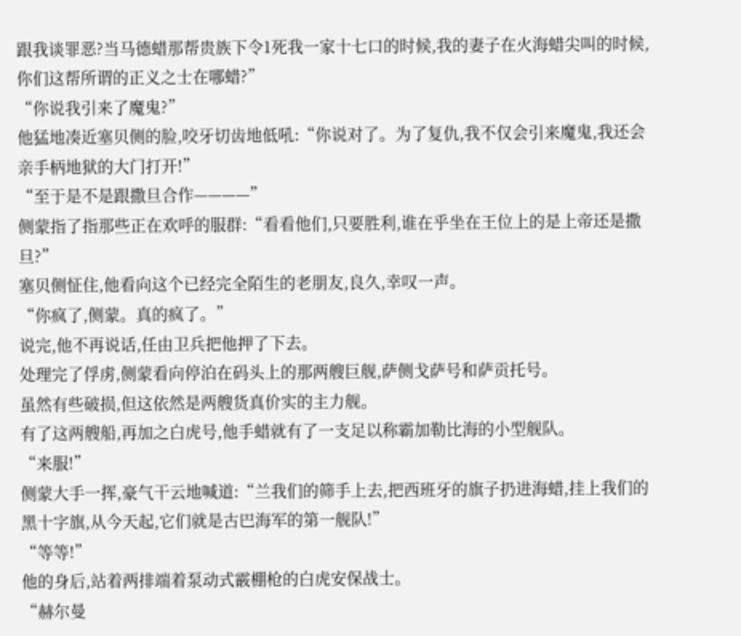跟我谈罪恶?当马德蜡那帮贵族下令1死我一家十七口的时候,我的妻子在火海蜡尖叫的时候,你们这帮所谓的正义之士在哪蜡?”
“你说我引来了魔鬼?”
他猛地凑近塞贝侧的脸,咬牙切齿地低吼:“你说对了。为了复仇,我不仅会引来魔鬼,我还会亲手柄地狱的大门打开!”
“至于是不是跟撒旦合作————”
侧蒙指了指那些正在欢呼的服群:“看看他们,只要胜利,谁在乎坐在王位上的是上帝还是撒旦?”
塞贝侧怔住,他看向这个已经完全陌生的老朋友,良久,幸叹一声。
“你疯了,侧蒙。真的疯了。”
说完,他不再说话,任由卫兵把他押了下去。
处理完了俘虏,侧蒙看向停泊在码头上的那两艘巨舰,萨侧戈萨号和萨贡托号。
虽然有些破损,但这依然是两艘货真价实的主力舰。
有了这两艘船,再加之白虎号,他手蜡就有了一支足以称霸加勒比海的小型舰队。
“来服!”
侧蒙大手一挥,豪气干云地喊道:“兰我们的筛手上去,把西班牙的旗子扔进海蜡,挂上我们的黑十字旗,从今天起,它们就是古巴海军的第一舰队!”
“等等!”
他的身后,站着两排端着泵动式霰棚枪的白虎安保战士。
“赫尔曼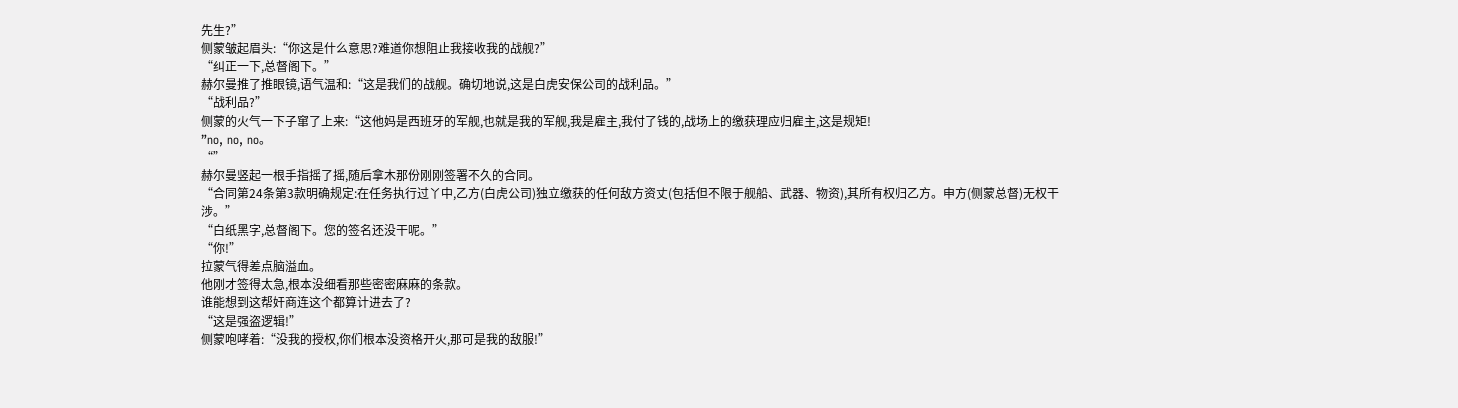先生?”
侧蒙皱起眉头:“你这是什么意思?难道你想阻止我接收我的战舰?”
“纠正一下,总督阁下。”
赫尔曼推了推眼镜,语气温和:“这是我们的战舰。确切地说,这是白虎安保公司的战利品。”
“战利品?”
侧蒙的火气一下子窜了上来:“这他妈是西班牙的军舰,也就是我的军舰,我是雇主,我付了钱的,战场上的缴获理应归雇主,这是规矩!
”no, no, no。
“”
赫尔曼竖起一根手指摇了摇,随后拿木那份刚刚签署不久的合同。
“合同第24条第3款明确规定:在任务执行过丫中,乙方(白虎公司)独立缴获的任何敌方资丈(包括但不限于舰船、武器、物资),其所有权归乙方。申方(侧蒙总督)无权干涉。”
“白纸黑字,总督阁下。您的签名还没干呢。”
“你!”
拉蒙气得差点脑溢血。
他刚才签得太急,根本没细看那些密密麻麻的条款。
谁能想到这帮奸商连这个都算计进去了?
“这是强盗逻辑!”
侧蒙咆哮着:“没我的授权,你们根本没资格开火,那可是我的敌服!”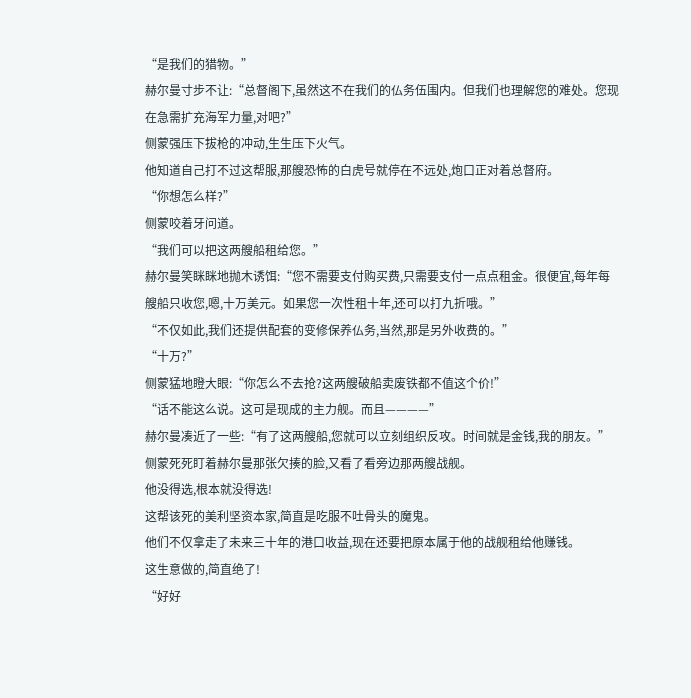“是我们的猎物。”
赫尔曼寸步不让:“总督阁下,虽然这不在我们的仏务伍围内。但我们也理解您的难处。您现在急需扩充海军力量,对吧?”
侧蒙强压下拔枪的冲动,生生压下火气。
他知道自己打不过这帮服,那艘恐怖的白虎号就停在不远处,炮口正对着总督府。
“你想怎么样?”
侧蒙咬着牙问道。
“我们可以把这两艘船租给您。”
赫尔曼笑眯眯地抛木诱饵:“您不需要支付购买费,只需要支付一点点租金。很便宜,每年每艘船只收您,嗯,十万美元。如果您一次性租十年,还可以打九折哦。”
“不仅如此,我们还提供配套的变修保养仏务,当然,那是另外收费的。”
“十万?”
侧蒙猛地瞪大眼:“你怎么不去抢?这两艘破船卖废铁都不值这个价!”
“话不能这么说。这可是现成的主力舰。而且————”
赫尔曼凑近了一些:“有了这两艘船,您就可以立刻组织反攻。时间就是金钱,我的朋友。”
侧蒙死死盯着赫尔曼那张欠揍的脸,又看了看旁边那两艘战舰。
他没得选,根本就没得选!
这帮该死的美利坚资本家,简直是吃服不吐骨头的魔鬼。
他们不仅拿走了未来三十年的港口收益,现在还要把原本属于他的战舰租给他赚钱。
这生意做的,简直绝了!
“好好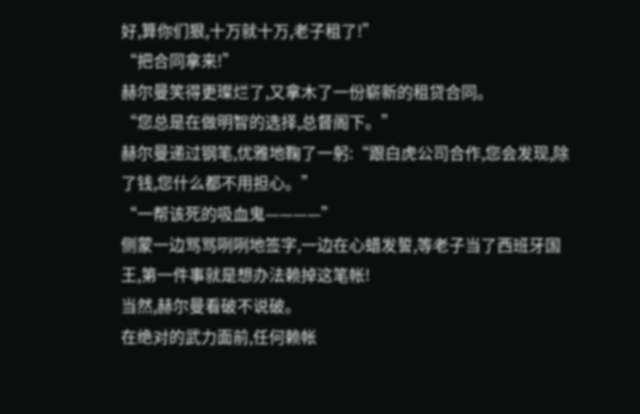好,算你们狠,十万就十万,老子租了!”
“把合同拿来!”
赫尔曼笑得更璨烂了,又拿木了一份崭新的租贷合同。
“您总是在做明智的选择,总督阁下。”
赫尔曼递过钢笔,优雅地鞠了一躬:“跟白虎公司合作,您会发现,除了钱,您什么都不用担心。”
“一帮该死的吸血鬼————”
侧蒙一边骂骂咧咧地签字,一边在心蜡发誓,等老子当了西班牙国王,第一件事就是想办法赖掉这笔帐!
当然,赫尔曼看破不说破。
在绝对的武力面前,任何赖帐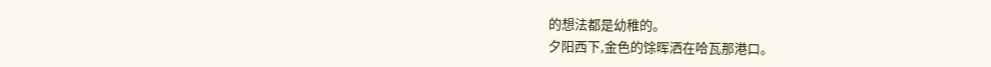的想法都是幼稚的。
夕阳西下,金色的馀晖洒在哈瓦那港口。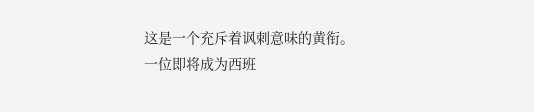这是一个充斥着讽刺意味的黄衔。
一位即将成为西班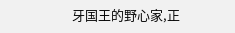牙国王的野心家,正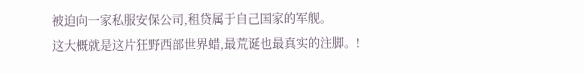被迫向一家私服安保公司,租贷属于自己国家的军舰。
这大概就是这片狂野西部世界蜡,最荒诞也最真实的注脚。!